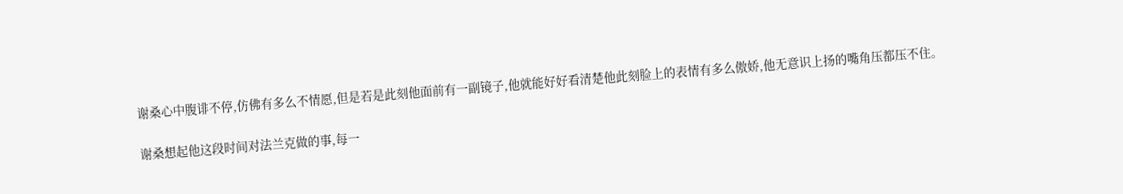谢桑心中腹诽不停,仿佛有多么不情愿,但是若是此刻他面前有一副镜子,他就能好好看清楚他此刻脸上的表情有多么傲娇,他无意识上扬的嘴角压都压不住。

谢桑想起他这段时间对法兰克做的事,每一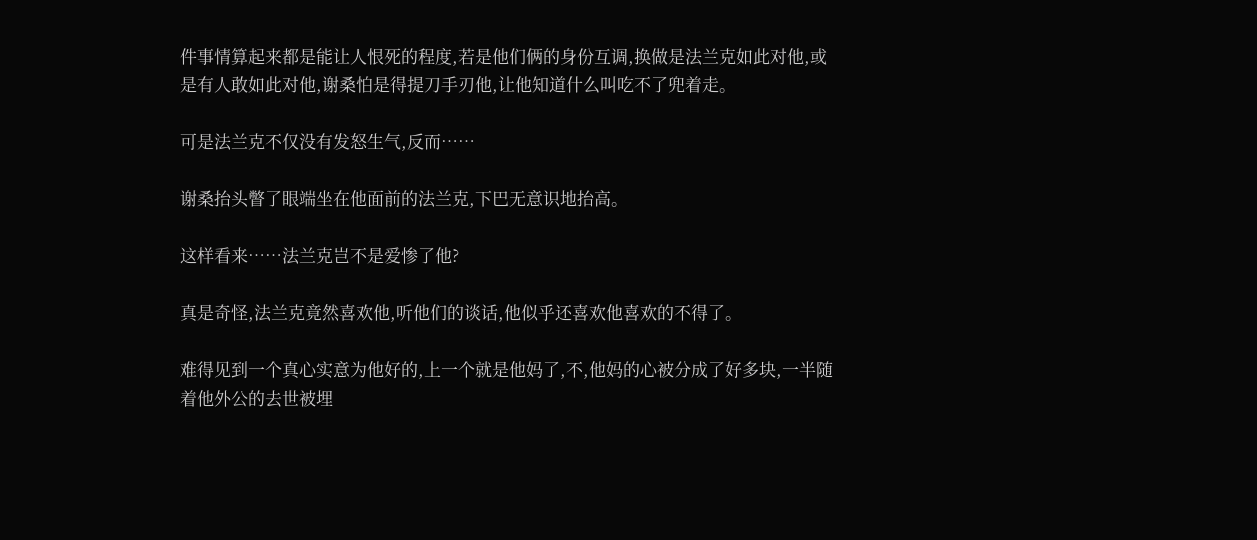件事情算起来都是能让人恨死的程度,若是他们俩的身份互调,换做是法兰克如此对他,或是有人敢如此对他,谢桑怕是得提刀手刃他,让他知道什么叫吃不了兜着走。

可是法兰克不仅没有发怒生气,反而……

谢桑抬头瞥了眼端坐在他面前的法兰克,下巴无意识地抬高。

这样看来……法兰克岂不是爱惨了他?

真是奇怪,法兰克竟然喜欢他,听他们的谈话,他似乎还喜欢他喜欢的不得了。

难得见到一个真心实意为他好的,上一个就是他妈了,不,他妈的心被分成了好多块,一半随着他外公的去世被埋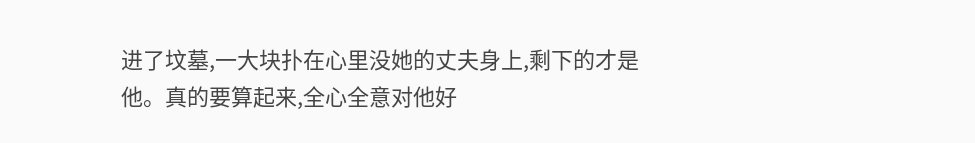进了坟墓,一大块扑在心里没她的丈夫身上,剩下的才是他。真的要算起来,全心全意对他好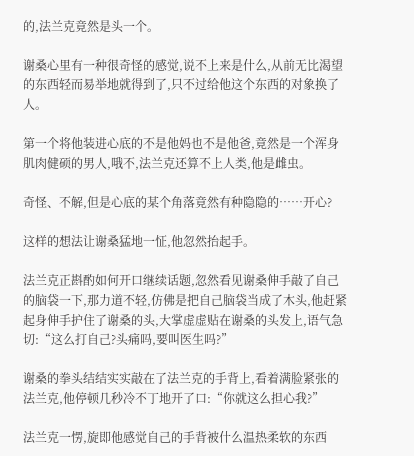的,法兰克竟然是头一个。

谢桑心里有一种很奇怪的感觉,说不上来是什么,从前无比渴望的东西轻而易举地就得到了,只不过给他这个东西的对象换了人。

第一个将他装进心底的不是他妈也不是他爸,竟然是一个浑身肌肉健硕的男人,哦不,法兰克还算不上人类,他是雌虫。

奇怪、不解,但是心底的某个角落竟然有种隐隐的……开心?

这样的想法让谢桑猛地一怔,他忽然抬起手。

法兰克正斟酌如何开口继续话题,忽然看见谢桑伸手敲了自己的脑袋一下,那力道不轻,仿佛是把自己脑袋当成了木头,他赶紧起身伸手护住了谢桑的头,大掌虚虚贴在谢桑的头发上,语气急切:“这么打自己?头痛吗,要叫医生吗?”

谢桑的拳头结结实实敲在了法兰克的手背上,看着满脸紧张的法兰克,他停顿几秒冷不丁地开了口:“你就这么担心我?”

法兰克一愣,旋即他感觉自己的手背被什么温热柔软的东西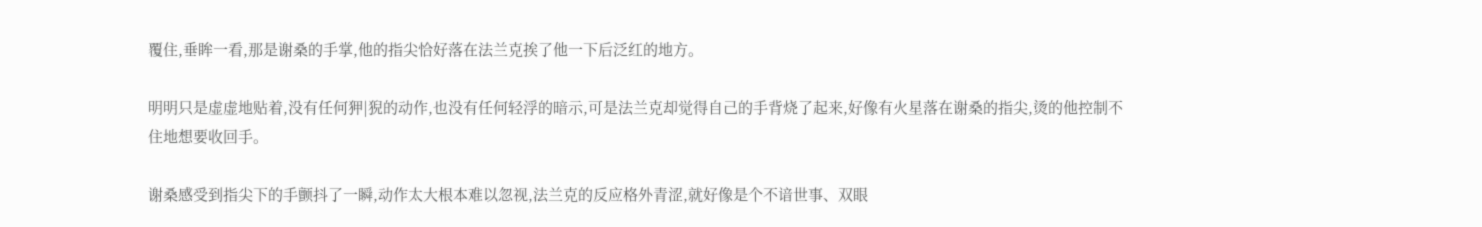覆住,垂眸一看,那是谢桑的手掌,他的指尖恰好落在法兰克挨了他一下后泛红的地方。

明明只是虚虚地贴着,没有任何狎|猊的动作,也没有任何轻浮的暗示,可是法兰克却觉得自己的手背烧了起来,好像有火星落在谢桑的指尖,烫的他控制不住地想要收回手。

谢桑感受到指尖下的手颤抖了一瞬,动作太大根本难以忽视,法兰克的反应格外青涩,就好像是个不谙世事、双眼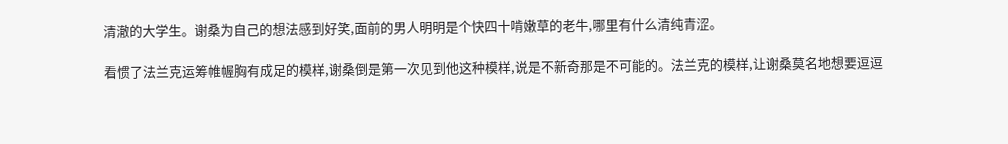清澈的大学生。谢桑为自己的想法感到好笑,面前的男人明明是个快四十啃嫩草的老牛,哪里有什么清纯青涩。

看惯了法兰克运筹帷幄胸有成足的模样,谢桑倒是第一次见到他这种模样,说是不新奇那是不可能的。法兰克的模样,让谢桑莫名地想要逗逗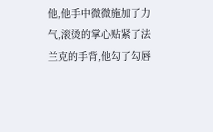他,他手中微微施加了力气,滚烫的掌心贴紧了法兰克的手背,他勾了勾唇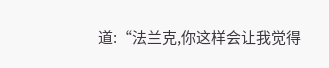道:“法兰克,你这样会让我觉得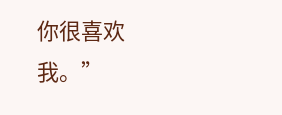你很喜欢我。”